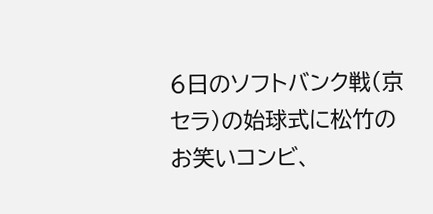6日のソフトバンク戦(京セラ)の始球式に松竹のお笑いコンビ、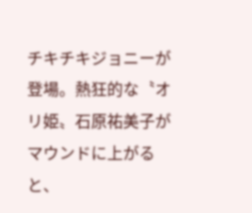チキチキジョニーが登場。熱狂的な〝オリ姫〟石原祐美子がマウンドに上がると、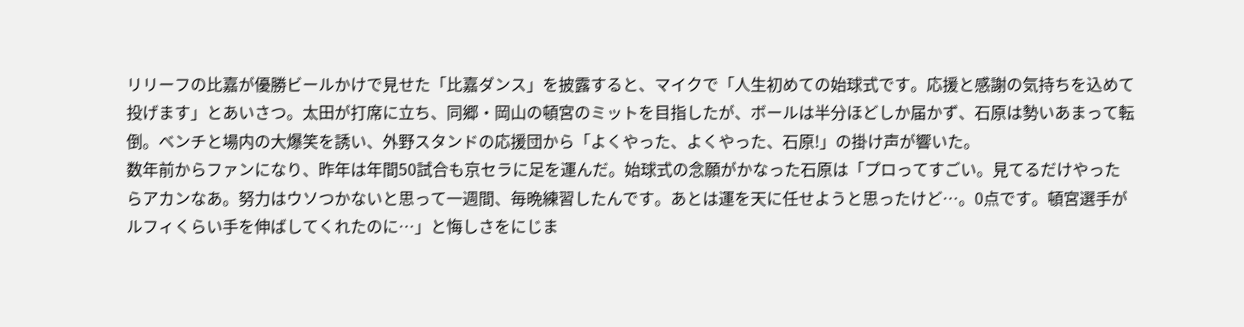リリーフの比嘉が優勝ビールかけで見せた「比嘉ダンス」を披露すると、マイクで「人生初めての始球式です。応援と感謝の気持ちを込めて投げます」とあいさつ。太田が打席に立ち、同郷・岡山の頓宮のミットを目指したが、ボールは半分ほどしか届かず、石原は勢いあまって転倒。ベンチと場内の大爆笑を誘い、外野スタンドの応援団から「よくやった、よくやった、石原!」の掛け声が響いた。
数年前からファンになり、昨年は年間50試合も京セラに足を運んだ。始球式の念願がかなった石原は「プロってすごい。見てるだけやったらアカンなあ。努力はウソつかないと思って一週間、毎晩練習したんです。あとは運を天に任せようと思ったけど…。0点です。頓宮選手がルフィくらい手を伸ばしてくれたのに…」と悔しさをにじま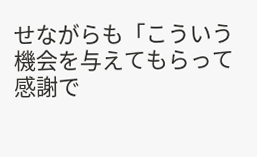せながらも「こういう機会を与えてもらって感謝で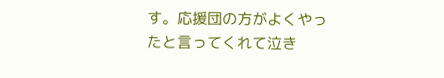す。応援団の方がよくやったと言ってくれて泣き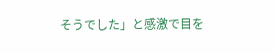そうでした」と感激で目を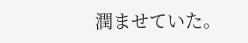潤ませていた。